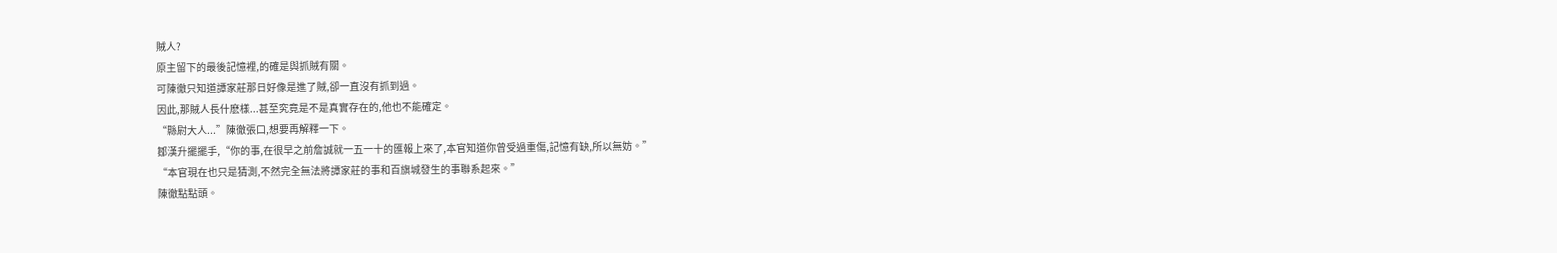賊人?
原主留下的最後記憶裡,的確是與抓賊有關。
可陳徹只知道譚家莊那日好像是進了賊,卻一直沒有抓到過。
因此,那賊人長什麽樣...甚至究竟是不是真實存在的,他也不能確定。
“縣尉大人...”陳徹張口,想要再解釋一下。
鄒漢升擺擺手,“你的事,在很早之前詹誠就一五一十的匯報上來了,本官知道你曾受過重傷,記憶有缺,所以無妨。”
“本官現在也只是猜測,不然完全無法將譚家莊的事和百旗城發生的事聯系起來。”
陳徹點點頭。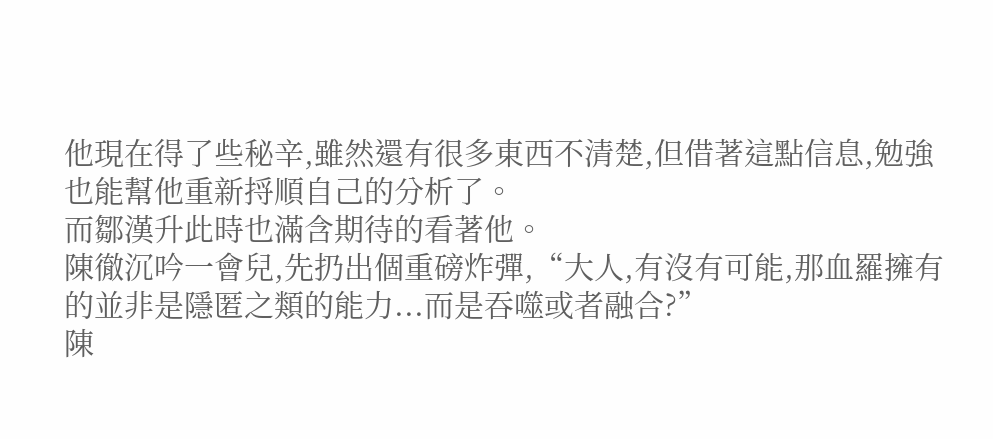他現在得了些秘辛,雖然還有很多東西不清楚,但借著這點信息,勉強也能幫他重新捋順自己的分析了。
而鄒漢升此時也滿含期待的看著他。
陳徹沉吟一會兒,先扔出個重磅炸彈,“大人,有沒有可能,那血羅擁有的並非是隱匿之類的能力...而是吞噬或者融合?”
陳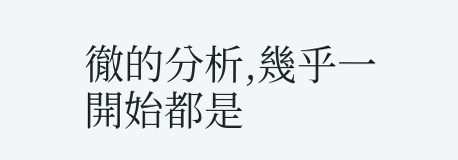徹的分析,幾乎一開始都是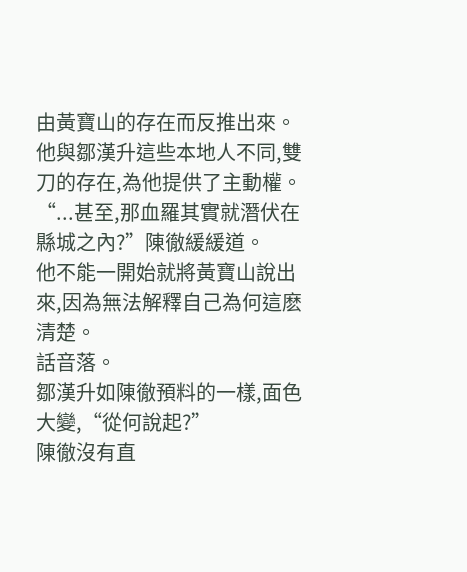由黃寶山的存在而反推出來。
他與鄒漢升這些本地人不同,雙刀的存在,為他提供了主動權。
“...甚至,那血羅其實就潛伏在縣城之內?”陳徹緩緩道。
他不能一開始就將黃寶山說出來,因為無法解釋自己為何這麽清楚。
話音落。
鄒漢升如陳徹預料的一樣,面色大變,“從何說起?”
陳徹沒有直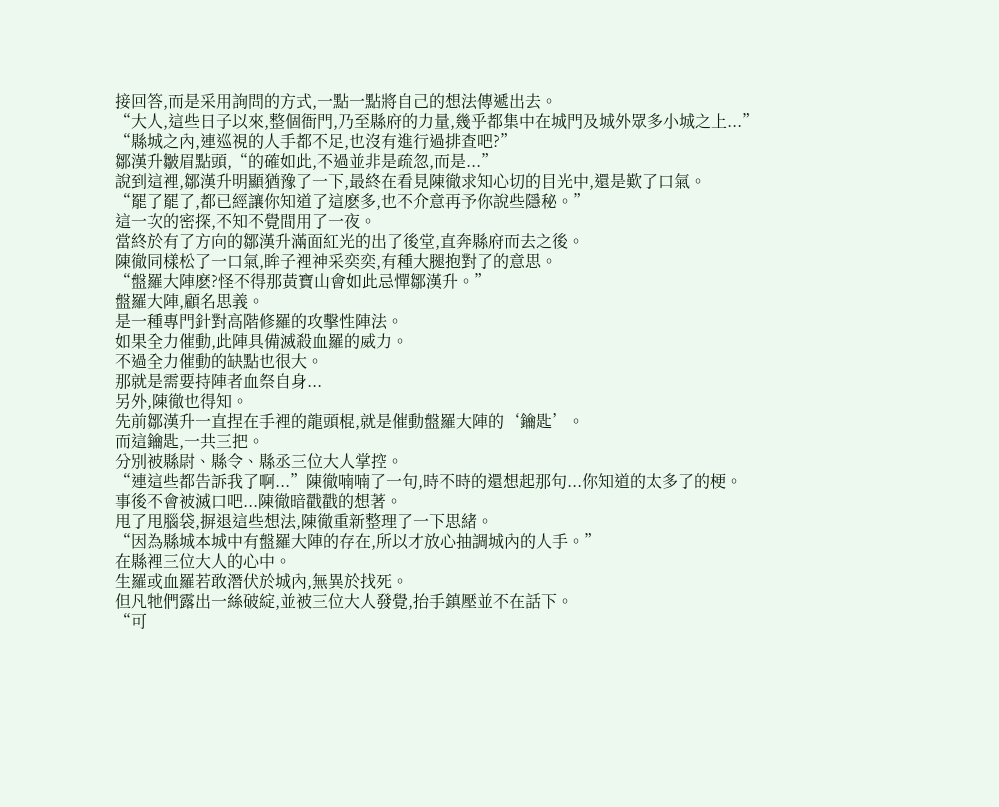接回答,而是采用詢問的方式,一點一點將自己的想法傳遞出去。
“大人,這些日子以來,整個衙門,乃至縣府的力量,幾乎都集中在城門及城外眾多小城之上...”
“縣城之內,連巡視的人手都不足,也沒有進行過排查吧?”
鄒漢升皺眉點頭,“的確如此,不過並非是疏忽,而是...”
說到這裡,鄒漢升明顯猶豫了一下,最終在看見陳徹求知心切的目光中,還是歎了口氣。
“罷了罷了,都已經讓你知道了這麽多,也不介意再予你說些隱秘。”
這一次的密探,不知不覺間用了一夜。
當終於有了方向的鄒漢升滿面紅光的出了後堂,直奔縣府而去之後。
陳徹同樣松了一口氣,眸子裡神采奕奕,有種大腿抱對了的意思。
“盤羅大陣麽?怪不得那黃寶山會如此忌憚鄒漢升。”
盤羅大陣,顧名思義。
是一種專門針對高階修羅的攻擊性陣法。
如果全力催動,此陣具備滅殺血羅的威力。
不過全力催動的缺點也很大。
那就是需要持陣者血祭自身...
另外,陳徹也得知。
先前鄒漢升一直捏在手裡的龍頭棍,就是催動盤羅大陣的‘鑰匙’。
而這鑰匙,一共三把。
分別被縣尉、縣令、縣丞三位大人掌控。
“連這些都告訴我了啊...”陳徹喃喃了一句,時不時的還想起那句...你知道的太多了的梗。
事後不會被滅口吧...陳徹暗戳戳的想著。
甩了甩腦袋,摒退這些想法,陳徹重新整理了一下思緒。
“因為縣城本城中有盤羅大陣的存在,所以才放心抽調城內的人手。”
在縣裡三位大人的心中。
生羅或血羅若敢潛伏於城內,無異於找死。
但凡牠們露出一絲破綻,並被三位大人發覺,抬手鎮壓並不在話下。
“可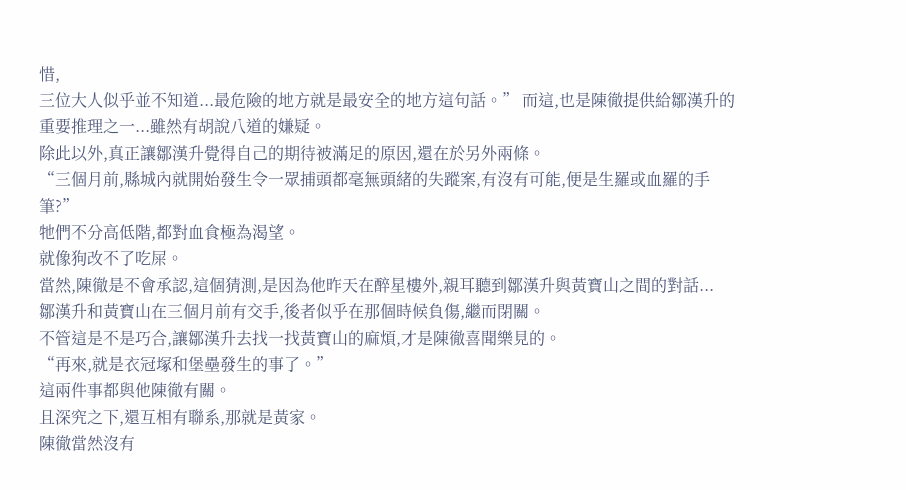惜,
三位大人似乎並不知道...最危險的地方就是最安全的地方這句話。” 而這,也是陳徹提供給鄒漢升的重要推理之一...雖然有胡說八道的嫌疑。
除此以外,真正讓鄒漢升覺得自己的期待被滿足的原因,還在於另外兩條。
“三個月前,縣城內就開始發生令一眾捕頭都毫無頭緒的失蹤案,有沒有可能,便是生羅或血羅的手筆?”
牠們不分高低階,都對血食極為渴望。
就像狗改不了吃屎。
當然,陳徹是不會承認,這個猜測,是因為他昨天在醉星樓外,親耳聽到鄒漢升與黃寶山之間的對話...
鄒漢升和黃寶山在三個月前有交手,後者似乎在那個時候負傷,繼而閉關。
不管這是不是巧合,讓鄒漢升去找一找黃寶山的麻煩,才是陳徹喜聞樂見的。
“再來,就是衣冠塚和堡壘發生的事了。”
這兩件事都與他陳徹有關。
且深究之下,還互相有聯系,那就是黃家。
陳徹當然沒有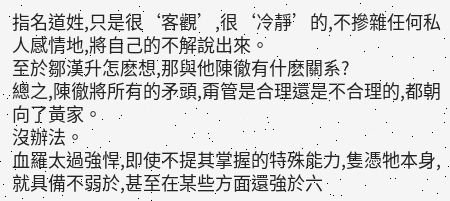指名道姓,只是很‘客觀’,很‘冷靜’的,不摻雜任何私人感情地,將自己的不解說出來。
至於鄒漢升怎麽想,那與他陳徹有什麽關系?
總之,陳徹將所有的矛頭,甭管是合理還是不合理的,都朝向了黃家。
沒辦法。
血羅太過強悍,即使不提其掌握的特殊能力,隻憑牠本身,就具備不弱於,甚至在某些方面還強於六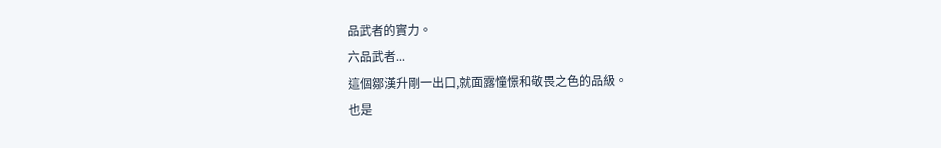品武者的實力。
六品武者...
這個鄒漢升剛一出口,就面露憧憬和敬畏之色的品級。
也是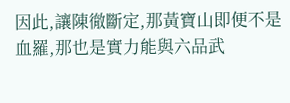因此,讓陳徹斷定,那黃寶山即便不是血羅,那也是實力能與六品武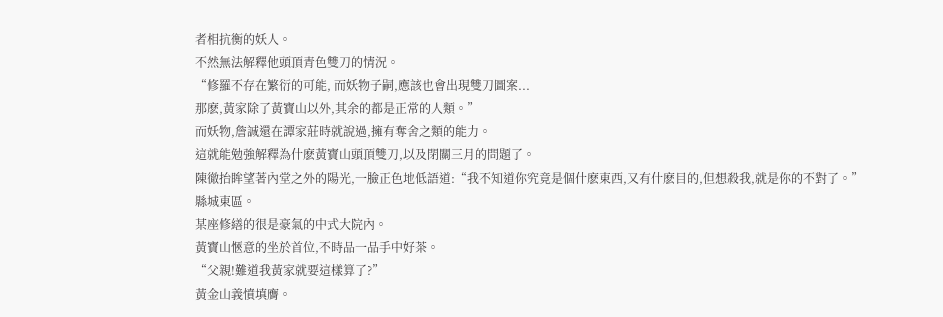者相抗衡的妖人。
不然無法解釋他頭頂青色雙刀的情況。
“修羅不存在繁衍的可能, 而妖物子嗣,應該也會出現雙刀圖案...
那麽,黃家除了黃寶山以外,其余的都是正常的人類。”
而妖物,詹誠還在譚家莊時就說過,擁有奪舍之類的能力。
這就能勉強解釋為什麽黃寶山頭頂雙刀,以及閉關三月的問題了。
陳徹抬眸望著內堂之外的陽光,一臉正色地低語道:“我不知道你究竟是個什麽東西,又有什麽目的,但想殺我,就是你的不對了。”
縣城東區。
某座修繕的很是豪氣的中式大院內。
黃寶山愜意的坐於首位,不時品一品手中好茶。
“父親!難道我黃家就要這樣算了?”
黃金山義憤填膺。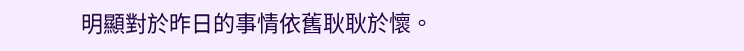明顯對於昨日的事情依舊耿耿於懷。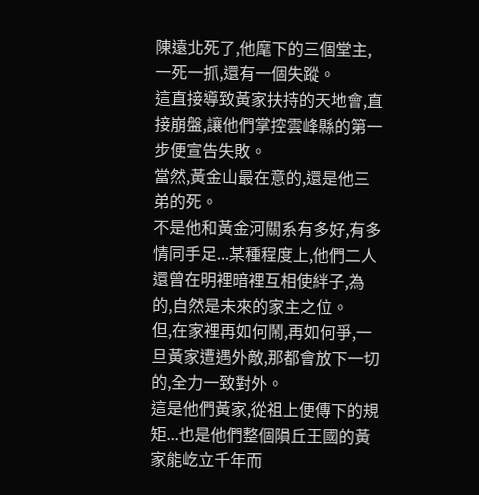陳遠北死了,他麾下的三個堂主,一死一抓,還有一個失蹤。
這直接導致黃家扶持的天地會,直接崩盤,讓他們掌控雲峰縣的第一步便宣告失敗。
當然,黃金山最在意的,還是他三弟的死。
不是他和黃金河關系有多好,有多情同手足...某種程度上,他們二人還曾在明裡暗裡互相使絆子,為的,自然是未來的家主之位。
但,在家裡再如何鬧,再如何爭,一旦黃家遭遇外敵,那都會放下一切的,全力一致對外。
這是他們黃家,從祖上便傳下的規矩...也是他們整個隕丘王國的黃家能屹立千年而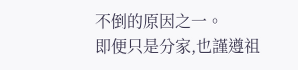不倒的原因之一。
即便只是分家,也謹遵祖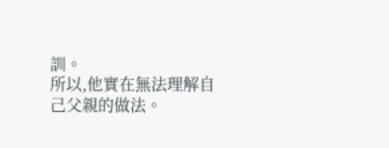訓。
所以,他實在無法理解自己父親的做法。